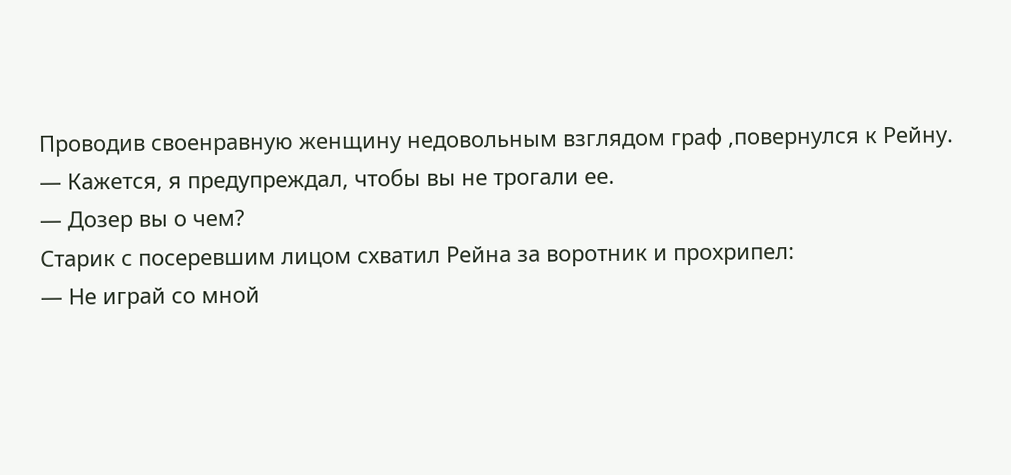Проводив своенравную женщину недовольным взглядом граф ,повернулся к Рейну.
— Кажется, я предупреждал, чтобы вы не трогали ее.
— Дозер вы о чем?
Старик с посеревшим лицом схватил Рейна за воротник и прохрипел:
— Не играй со мной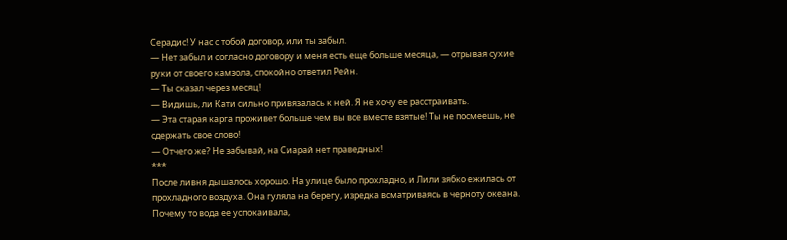Серадис! У нас с тобой договор, или ты забыл.
— Нет забыл и согласно договору и меня есть еще больше месяца, — отрывая сухие руки от своего камзола, спокойно ответил Рейн.
— Ты сказал через месяц!
— Видишь, ли Кати сильно привязалась к ней. Я не хочу ее расстраивать.
— Эта старая карга проживет больше чем вы все вместе взятые! Ты не посмеешь, не сдержать свое слово!
— Отчего же? Не забывай, на Сиарай нет праведных!
***
После ливня дышалось хорошо. На улице было прохладно, и Лили зябко ежилась от прохладного воздуха. Она гуляла на берегу, изредка всматриваясь в черноту океана. Почему то вода ее успокаивала,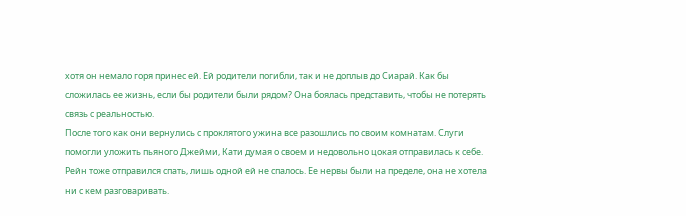хотя он немало горя принес ей. Ей родители погибли, так и не доплыв до Сиарай. Как бы сложилась ее жизнь, если бы родители были рядом? Она боялась представить, чтобы не потерять связь с реальностью.
После того как они вернулись с проклятого ужина все разошлись по своим комнатам. Слуги помогли уложить пьяного Джейми, Кати думая о своем и недовольно цокая отправилась к себе. Рейн тоже отправился спать, лишь одной ей не спалось. Ее нервы были на пределе, она не хотела ни с кем разговаривать.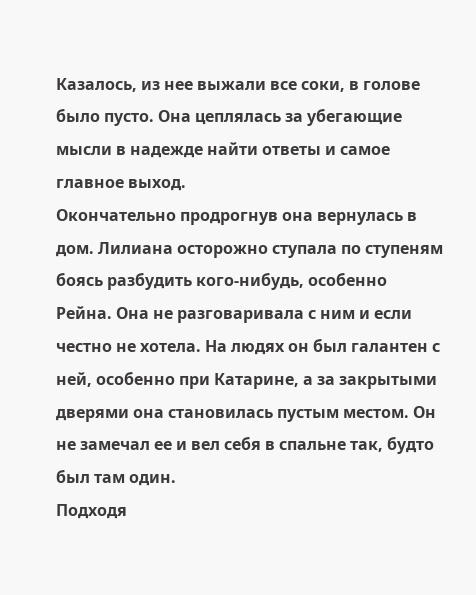Казалось, из нее выжали все соки, в голове было пусто. Она цеплялась за убегающие мысли в надежде найти ответы и самое главное выход.
Окончательно продрогнув она вернулась в дом. Лилиана осторожно ступала по ступеням боясь разбудить кого-нибудь, особенно Рейна. Она не разговаривала с ним и если честно не хотела. На людях он был галантен с ней, особенно при Катарине, а за закрытыми дверями она становилась пустым местом. Он не замечал ее и вел себя в спальне так, будто был там один.
Подходя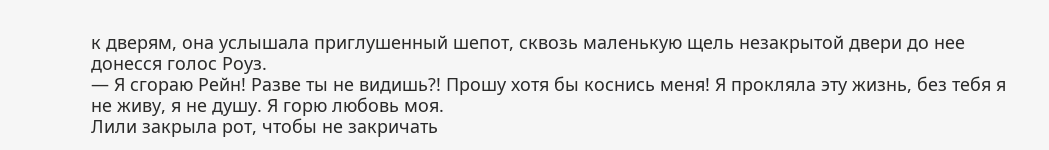к дверям, она услышала приглушенный шепот, сквозь маленькую щель незакрытой двери до нее донесся голос Роуз.
— Я сгораю Рейн! Разве ты не видишь?! Прошу хотя бы коснись меня! Я прокляла эту жизнь, без тебя я не живу, я не душу. Я горю любовь моя.
Лили закрыла рот, чтобы не закричать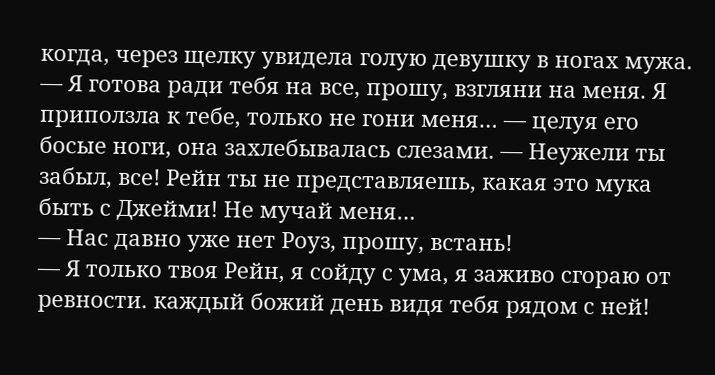когда, через щелку увидела голую девушку в ногах мужа.
— Я готова ради тебя на все, прошу, взгляни на меня. Я приползла к тебе, только не гони меня… — целуя его босые ноги, она захлебывалась слезами. — Неужели ты забыл, все! Рейн ты не представляешь, какая это мука быть с Джейми! Не мучай меня…
— Нас давно уже нет Роуз, прошу, встань!
— Я только твоя Рейн, я сойду с ума, я заживо сгораю от ревности. каждый божий день видя тебя рядом с ней!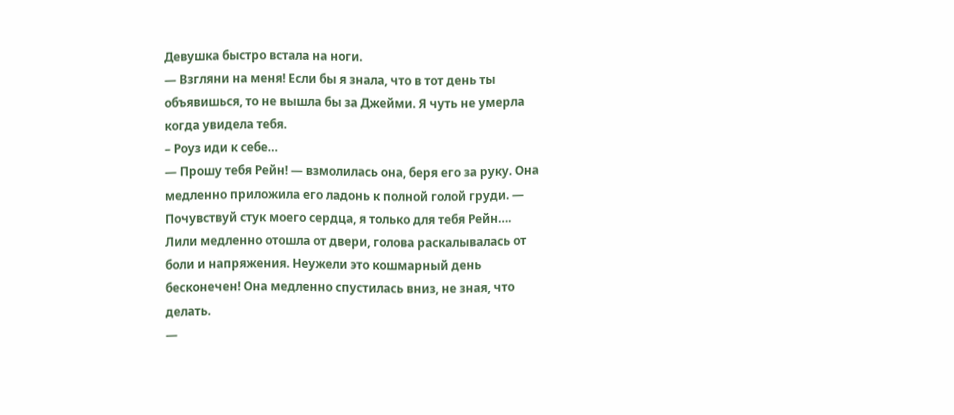Девушка быстро встала на ноги.
— Взгляни на меня! Если бы я знала, что в тот день ты объявишься, то не вышла бы за Джейми. Я чуть не умерла когда увидела тебя.
– Роуз иди к себе…
— Прошу тебя Рейн! — взмолилась она, беря его за руку. Она медленно приложила его ладонь к полной голой груди. — Почувствуй стук моего сердца, я только для тебя Рейн….
Лили медленно отошла от двери, голова раскалывалась от боли и напряжения. Неужели это кошмарный день бесконечен! Она медленно спустилась вниз, не зная, что делать.
—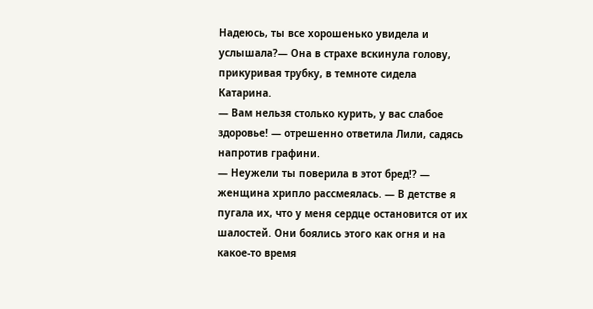Надеюсь, ты все хорошенько увидела и услышала?— Она в страхе вскинула голову, прикуривая трубку, в темноте сидела Катарина.
— Вам нельзя столько курить, у вас слабое здоровье! — отрешенно ответила Лили, садясь напротив графини.
— Неужели ты поверила в этот бред!? — женщина хрипло рассмеялась. — В детстве я пугала их, что у меня сердце остановится от их шалостей. Они боялись этого как огня и на какое-то время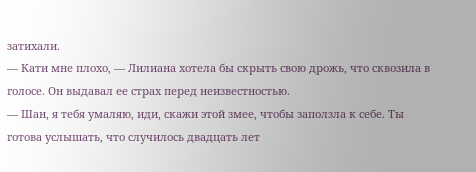затихали.
— Кати мне плохо, — Лилиана хотела бы скрыть свою дрожь, что сквозила в голосе. Он выдавал ее страх перед неизвестностью.
— Шан, я тебя умаляю, иди, скажи этой змее, чтобы заползла к себе. Ты готова услышать, что случилось двадцать лет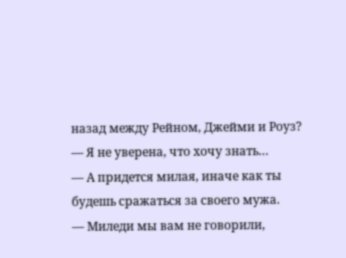назад между Рейном, Джейми и Роуз?
— Я не уверена, что хочу знать…
— А придется милая, иначе как ты будешь сражаться за своего мужа.
— Миледи мы вам не говорили,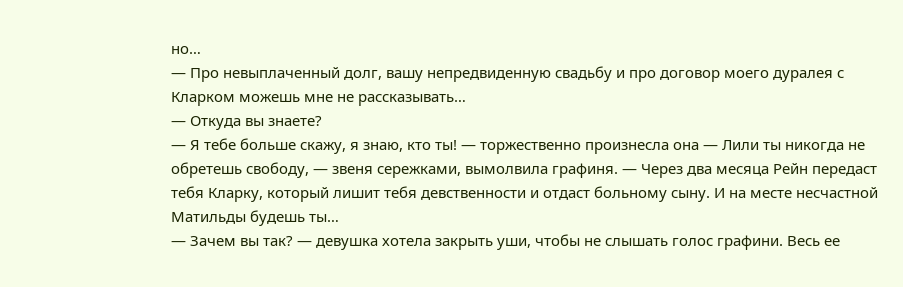но…
— Про невыплаченный долг, вашу непредвиденную свадьбу и про договор моего дуралея с Кларком можешь мне не рассказывать…
— Откуда вы знаете?
— Я тебе больше скажу, я знаю, кто ты! — торжественно произнесла она — Лили ты никогда не обретешь свободу, — звеня сережками, вымолвила графиня. — Через два месяца Рейн передаст тебя Кларку, который лишит тебя девственности и отдаст больному сыну. И на месте несчастной Матильды будешь ты…
— Зачем вы так? — девушка хотела закрыть уши, чтобы не слышать голос графини. Весь ее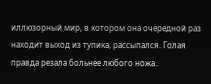иллюзорный мир, в котором она очередной раз находит выход из тупика, рассыпался. Голая правда резала больнее любого ножа..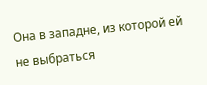Она в западне, из которой ей не выбраться